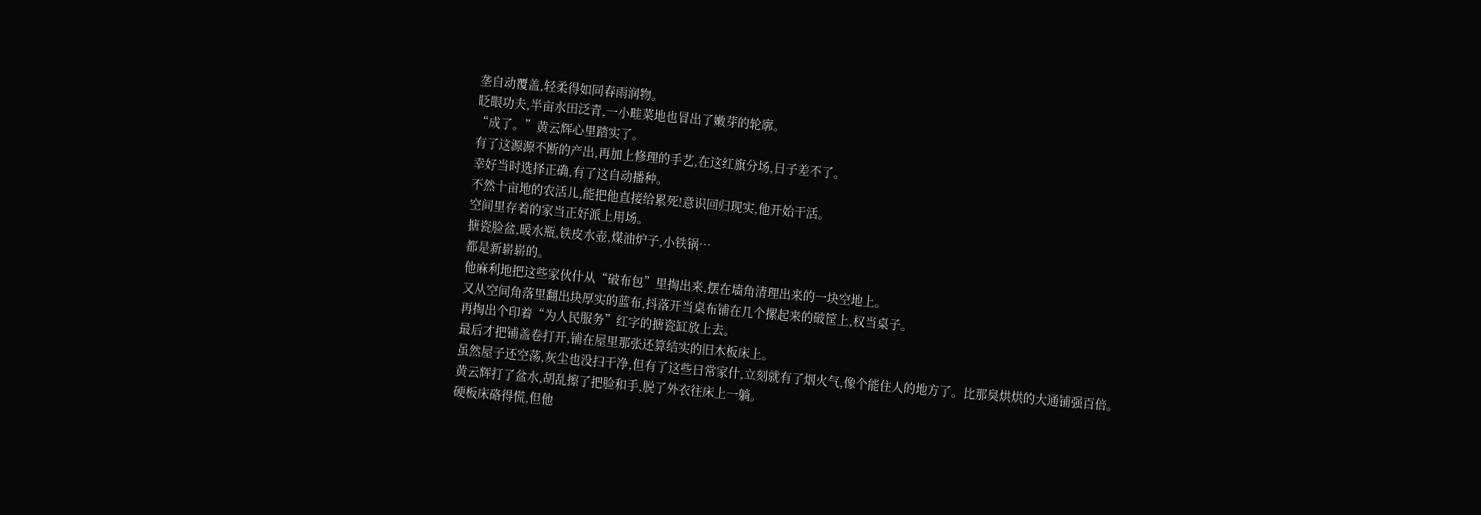垄自动覆盖,轻柔得如同春雨润物。
眨眼功夫,半亩水田泛青,一小畦菜地也冒出了嫩芽的轮廓。
“成了。”黄云辉心里踏实了。
有了这源源不断的产出,再加上修理的手艺,在这红旗分场,日子差不了。
幸好当时选择正确,有了这自动播种。
不然十亩地的农活儿,能把他直接给累死!意识回归现实,他开始干活。
空间里存着的家当正好派上用场。
搪瓷脸盆,暖水瓶,铁皮水壶,煤油炉子,小铁锅…
都是新崭崭的。
他麻利地把这些家伙什从“破布包”里掏出来,摆在墙角清理出来的一块空地上。
又从空间角落里翻出块厚实的蓝布,抖落开当桌布铺在几个摞起来的破筐上,权当桌子。
再掏出个印着“为人民服务”红字的搪瓷缸放上去。
最后才把铺盖卷打开,铺在屋里那张还算结实的旧木板床上。
虽然屋子还空荡,灰尘也没扫干净,但有了这些日常家什,立刻就有了烟火气,像个能住人的地方了。比那臭烘烘的大通铺强百倍。
黄云辉打了盆水,胡乱擦了把脸和手,脱了外衣往床上一躺。
硬板床硌得慌,但他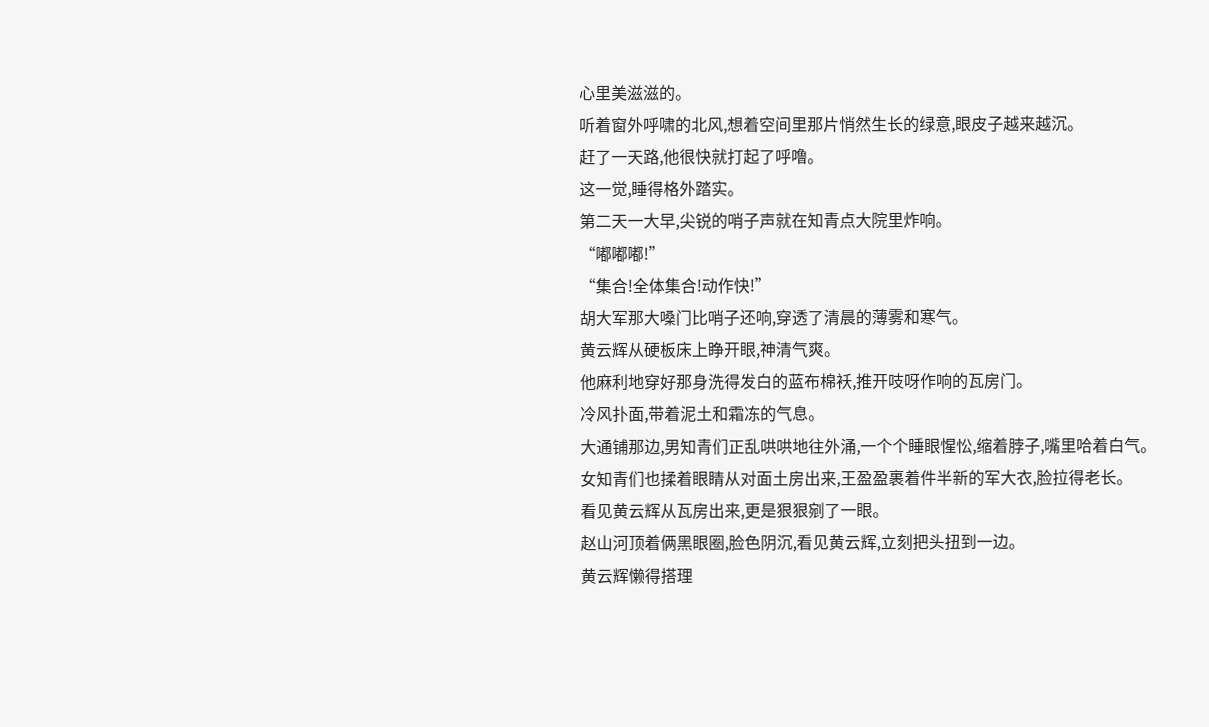心里美滋滋的。
听着窗外呼啸的北风,想着空间里那片悄然生长的绿意,眼皮子越来越沉。
赶了一天路,他很快就打起了呼噜。
这一觉,睡得格外踏实。
第二天一大早,尖锐的哨子声就在知青点大院里炸响。
“嘟嘟嘟!”
“集合!全体集合!动作快!”
胡大军那大嗓门比哨子还响,穿透了清晨的薄雾和寒气。
黄云辉从硬板床上睁开眼,神清气爽。
他麻利地穿好那身洗得发白的蓝布棉袄,推开吱呀作响的瓦房门。
冷风扑面,带着泥土和霜冻的气息。
大通铺那边,男知青们正乱哄哄地往外涌,一个个睡眼惺忪,缩着脖子,嘴里哈着白气。
女知青们也揉着眼睛从对面土房出来,王盈盈裹着件半新的军大衣,脸拉得老长。
看见黄云辉从瓦房出来,更是狠狠剜了一眼。
赵山河顶着俩黑眼圈,脸色阴沉,看见黄云辉,立刻把头扭到一边。
黄云辉懒得搭理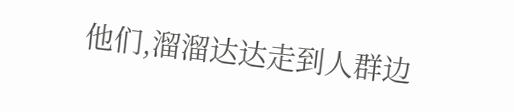他们,溜溜达达走到人群边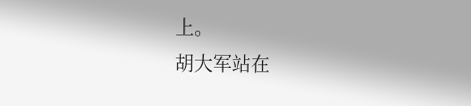上。
胡大军站在